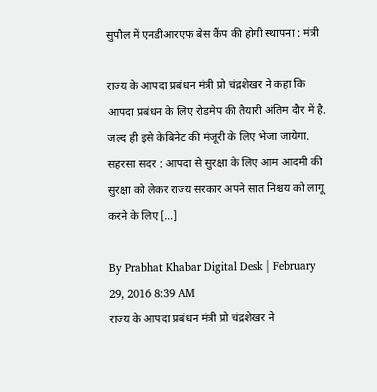सुपौल में एनडीआरएफ बेस कैंप की होगी स्थापना : मंत्री

राज्य के आपदा प्रबंधन मंत्री प्रो चंद्रशेखर ने कहा कि आपदा प्रबंधन के लिए रोडमेप की तैयारी अंतिम दौर में है. जल्द ही इसे केबिनेट की मंजूरी के लिए भेजा जायेगा. सहरसा सदर : आपदा से सुरक्षा के लिए आम आदमी की सुरक्षा को लेकर राज्य सरकार अपने सात निश्चय को लागू करने के लिए […]

By Prabhat Khabar Digital Desk | February 29, 2016 8:39 AM
राज्य के आपदा प्रबंधन मंत्री प्रो चंद्रशेखर ने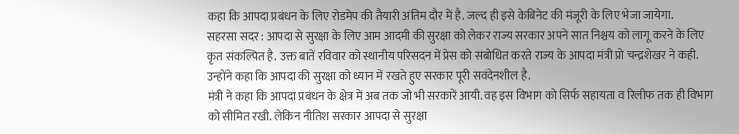कहा कि आपदा प्रबंधन के लिए रोडमेप की तैयारी अंतिम दौर में है. जल्द ही इसे केबिनेट की मंजूरी के लिए भेजा जायेगा.
सहरसा सदर : आपदा से सुरक्षा के लिए आम आदमी की सुरक्षा को लेकर राज्य सरकार अपने सात निश्चय को लागू करने के लिए कृत संकल्पित है. उक्त बातें रविवार को स्थानीय परिसदन में प्रेस को संबोधित करते राज्य के आपदा मंत्री प्रो चन्द्रशेखर ने कही. उन्होंने कहा कि आपदा की सुरक्षा को ध्यान में रखते हुए सरकार पूरी सवंदेनशील है.
मंत्री ने कहा कि आपदा प्रबंधन के क्षेत्र में अब तक जो भी सरकारें आयी. वह इस विभाग को सिर्फ सहायता व रिलीफ तक ही विभाग को सीमित रखी. लेकिन नीतिश सरकार आपदा से सुरक्षा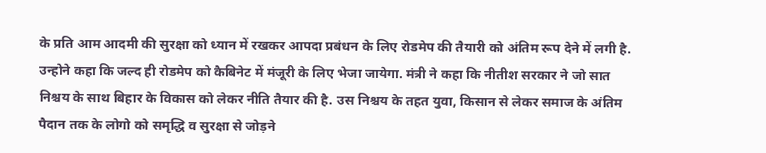के प्रति आम आदमी की सुरक्षा को ध्यान में रखकर आपदा प्रबंधन के लिए रोडमेप की तैयारी को अंतिम रूप देने में लगी है. उन्होने कहा कि जल्द ही रोडमेप को कैबिनेट में मंजूरी के लिए भेजा जायेगा. मंत्री ने कहा कि नीतीश सरकार ने जो सात निश्चय के साथ बिहार के विकास को लेकर नीति तैयार की है. उस निश्चय के तहत युवा, किसान से लेकर समाज के अंतिम पैदान तक के लोगो को समृद्धि व सुरक्षा से जोड़ने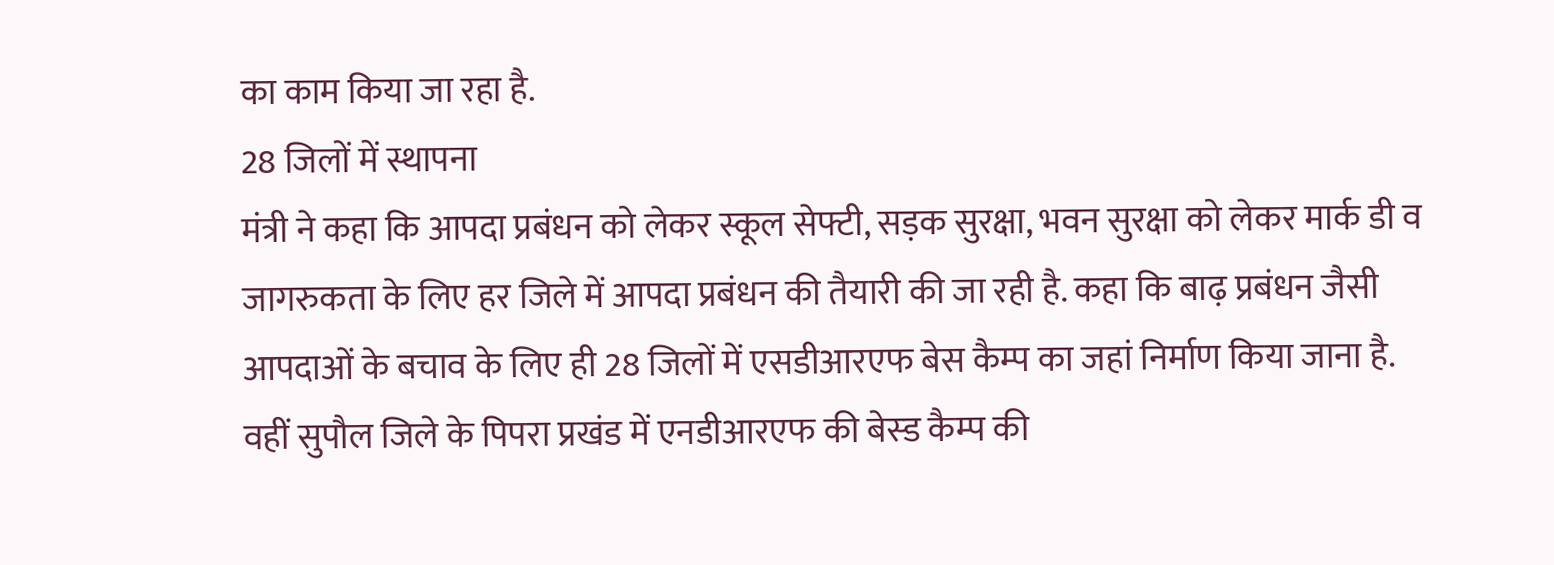का काम किया जा रहा है.
28 जिलों में स्थापना
मंत्री ने कहा कि आपदा प्रबंधन को लेकर स्कूल सेफ्टी, सड़क सुरक्षा, भवन सुरक्षा को लेकर मार्क डी व जागरुकता के लिए हर जिले में आपदा प्रबंधन की तैयारी की जा रही है. कहा कि बाढ़ प्रबंधन जैसी आपदाओं के बचाव के लिए ही 28 जिलों में एसडीआरएफ बेस कैम्प का जहां निर्माण किया जाना है.
वहीं सुपौल जिले के पिपरा प्रखंड में एनडीआरएफ की बेस्ड कैम्प की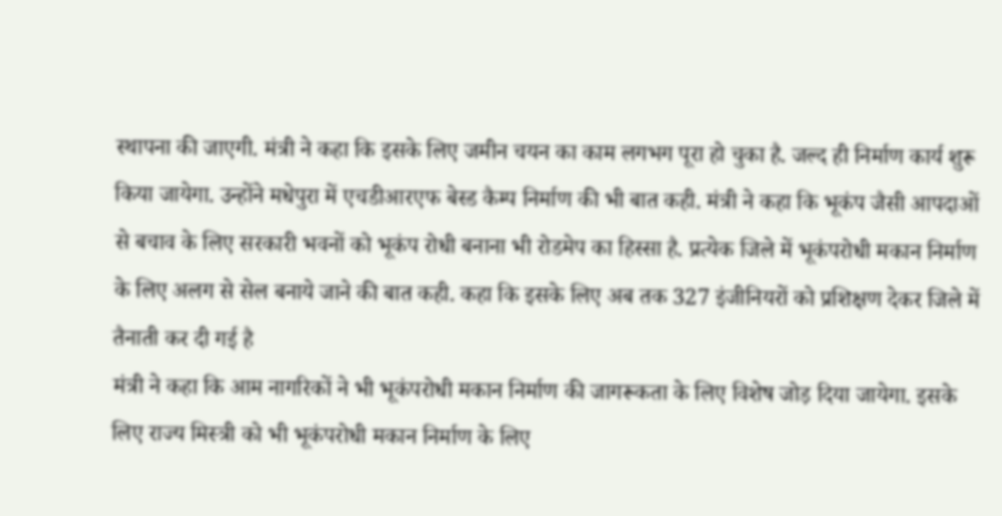स्थापना की जाएगी. मंत्री ने कहा कि इसके लिए जमीन चयन का काम लगभग पूरा हो चुका है. जल्द ही निर्माण कार्य शुरू किया जायेगा. उन्होंने मधेपुरा में एचडीआरएफ बेस्ड कैम्प निर्माण की भी बात कही. मंत्री ने कहा कि भूकंप जैसी आपदाओं से बचाव के लिए सरकारी भवनों को भूकंप रोधी बनाना भी रोडमेप का हिस्सा है. प्रत्येक जिले में भूकंपरोधी मकान निर्माण के लिए अलग से सेल बनाये जाने की बात कही. कहा कि इसके लिए अब तक 327 इंजीनियरों को प्रशिक्षण देकर जिले में तैनाती कर दी गई है
मंत्री ने कहा कि आम नागरिकों ने भी भूकंपरोधी मकान निर्माण की जागरूकता के लिए विशेष जोड़ दिया जायेगा. इसके लिए राज्य मिस्त्री को भी भूकंपरोधी मकान निर्माण के लिए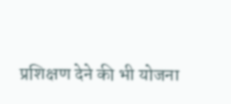प्रशिक्षण देने की भी योजना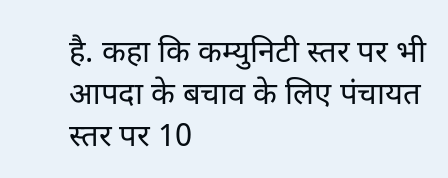है. कहा कि कम्युनिटी स्तर पर भी आपदा के बचाव के लिए पंचायत स्तर पर 10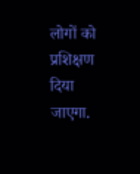लोगों को प्रशिक्षण दिया जाएगा.